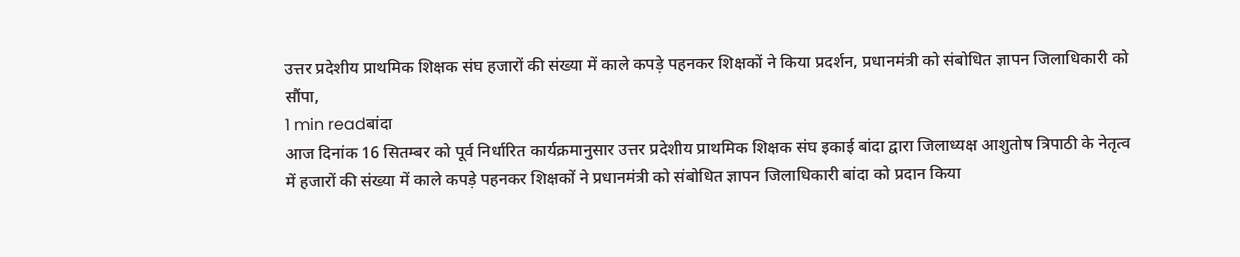उत्तर प्रदेशीय प्राथमिक शिक्षक संघ हजारों की संख्या में काले कपड़े पहनकर शिक्षकों ने किया प्रदर्शन, प्रधानमंत्री को संबोधित ज्ञापन जिलाधिकारी को सौंपा,
1 min readबांदा
आज दिनांक 16 सितम्बर को पूर्व निर्धारित कार्यक्रमानुसार उत्तर प्रदेशीय प्राथमिक शिक्षक संघ इकाई बांदा द्वारा जिलाध्यक्ष आशुतोष त्रिपाठी के नेतृत्व में हजारों की संख्या में काले कपड़े पहनकर शिक्षकों ने प्रधानमंत्री को संबोधित ज्ञापन जिलाधिकारी बांदा को प्रदान किया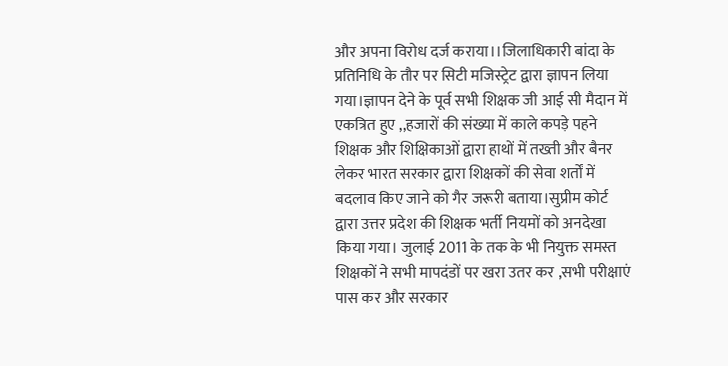और अपना विरोध दर्ज कराया।।जिलाधिकारी बांदा के प्रतिनिधि के तौर पर सिटी मजिस्ट्रेट द्वारा ज्ञापन लिया गया।ज्ञापन देने के पूर्व सभी शिक्षक जी आई सी मैदान में एकत्रित हुए ,,हजारों की संख्या में काले कपड़े पहने शिक्षक और शिक्षिकाओं द्वारा हाथों में तख्ती और बैनर लेकर भारत सरकार द्वारा शिक्षकों की सेवा शर्तों में बदलाव किए जाने को गैर जरूरी बताया।सुप्रीम कोर्ट द्वारा उत्तर प्रदेश की शिक्षक भर्ती नियमों को अनदेखा किया गया। जुलाई 2011 के तक के भी नियुक्त समस्त शिक्षकों ने सभी मापदंडों पर खरा उतर कर ,सभी परीक्षाएं पास कर और सरकार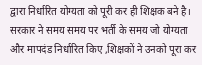द्वारा निर्धारित योग्यता को पूरी कर ही शिक्षक बने है। सरकार ने समय समय पर भर्ती के समय जो योग्यता और मापदंड निर्धारित किए ,शिक्षकों ने उनको पूरा कर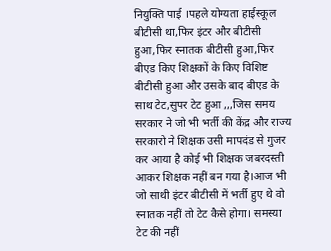नियुक्ति पाई ।पहले योग्यता हाईस्कूल बीटीसी था,फिर इंटर और बीटीसी हुआ,फिर स्नातक बीटीसी हुआ,फिर बीएड किए शिक्षकों के किए विशिष्ट बीटीसी हुआ और उसके बाद बीएड के साथ टेट,सुपर टेट हुआ ,,,जिस समय सरकार ने जो भी भर्ती की केंद्र और राज्य सरकारो ने शिक्षक उसी मापदंड से गुजर कर आया है कोई भी शिक्षक जबरदस्ती आकर शिक्षक नहीं बन गया है।आज भी जो साथी इंटर बीटीसी में भर्ती हुए थे वो स्नातक नहीं तो टेट कैसे होगा। समस्या टेट की नहीं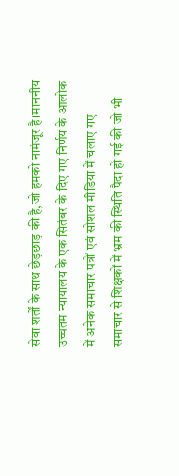सेवा शर्तों के साथ छेड़छाड़ की है,जो हमको नामंजूर है।माननीय उच्चतम न्यायालय के एक सितंबर के दिए गए निर्णय के आलोक में अनेक समाचार पत्रों एवं सोशल मीडिया में चलाए गए समाचार से शिक्षकों में भ्रम की स्थिति पैदा हो गई की जो भी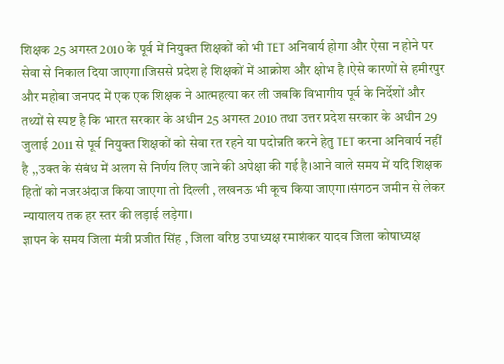शिक्षक 25 अगस्त 2010 के पूर्व में नियुक्त शिक्षकों को भी TET अनिवार्य होगा और ऐसा न होने पर सेवा से निकाल दिया जाएगा।जिससे प्रदेश हे शिक्षकों में आक्रोश और क्षोभ है ।ऐसे कारणों से हमीरपुर और महोबा जनपद में एक एक शिक्षक ने आत्महत्या कर ली जबकि विभागीय पूर्व के निर्देशों और तथ्यों से स्पष्ट है कि भारत सरकार के अधीन 25 अगस्त 2010 तथा उत्तर प्रदेश सरकार के अधीन 29 जुलाई 2011 से पूर्व नियुक्त शिक्षकों को सेवा रत रहने या पदोन्नति करने हेतु TET करना अनिवार्य नहीं है ,,उक्त के संबंध में अलग से निर्णय लिए जाने की अपेक्षा की गई है।आने वाले समय में यदि शिक्षक हितों को नजरअंदाज किया जाएगा तो दिल्ली , लखनऊ भी कूच किया जाएगा।संगठन जमीन से लेकर न्यायालय तक हर स्तर की लड़ाई लड़ेगा।
ज्ञापन के समय जिला मंत्री प्रजीत सिंह , जिला वरिष्ठ उपाध्यक्ष रमाशंकर यादव जिला कोषाध्यक्ष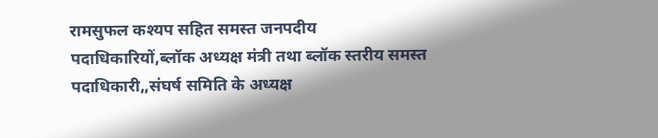रामसुफल कश्यप सहित समस्त जनपदीय पदाधिकारियों,ब्लॉक अध्यक्ष मंत्री तथा ब्लॉक स्तरीय समस्त पदाधिकारी,,संघर्ष समिति के अध्यक्ष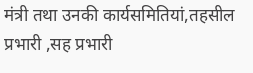मंत्री तथा उनकी कार्यसमितियां,तहसील प्रभारी ,सह प्रभारी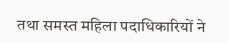तथा समस्त महिला पदाधिकारियों ने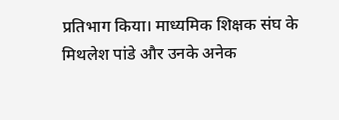प्रतिभाग किया। माध्यमिक शिक्षक संघ के मिथलेश पांडे और उनके अनेक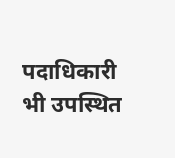पदाधिकारी भी उपस्थित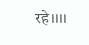रहे।।।।